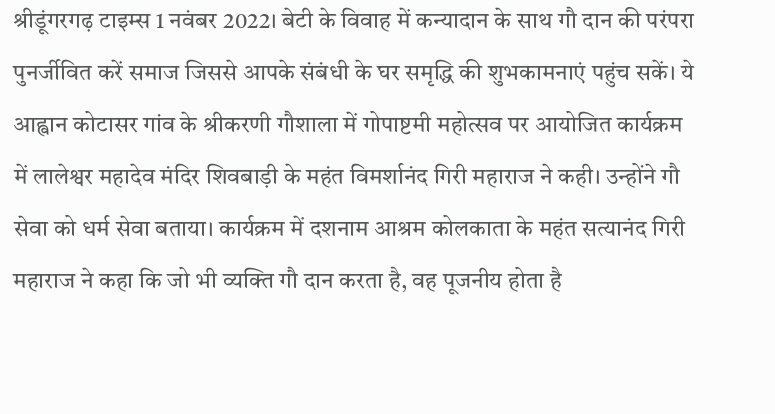श्रीडूंगरगढ़ टाइम्स 1 नवंबर 2022। बेटी के विवाह में कन्यादान के साथ गौ दान की परंपरा पुनर्जीवित करें समाज जिससे आपके संबंधी के घर समृद्धि की शुभकामनाएं पहुंच सकें। ये आह्वान कोटासर गांव के श्रीकरणी गौशाला में गोपाष्टमी महोत्सव पर आयोजित कार्यक्रम में लालेश्वर महादेव मंदिर शिवबाड़ी के महंत विमर्शानंद गिरी महाराज ने कही। उन्होंने गौ सेवा को धर्म सेवा बताया। कार्यक्रम में दशनाम आश्रम कोलकाता के महंत सत्यानंद गिरी महाराज ने कहा कि जो भी व्यक्ति गौ दान करता है, वह पूजनीय होता है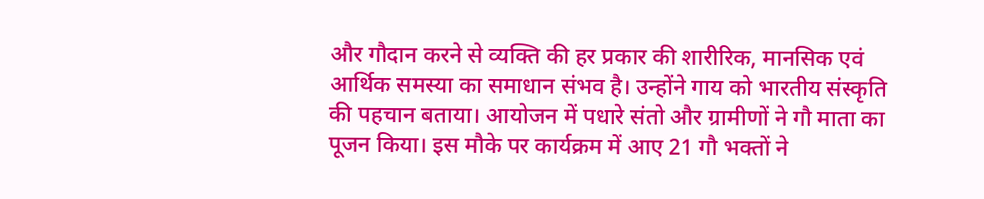और गौदान करने से व्यक्ति की हर प्रकार की शारीरिक, मानसिक एवं आर्थिक समस्या का समाधान संभव है। उन्होंने गाय को भारतीय संस्कृति की पहचान बताया। आयोजन में पधारे संतो और ग्रामीणों ने गौ माता का पूजन किया। इस मौके पर कार्यक्रम में आए 21 गौ भक्तों ने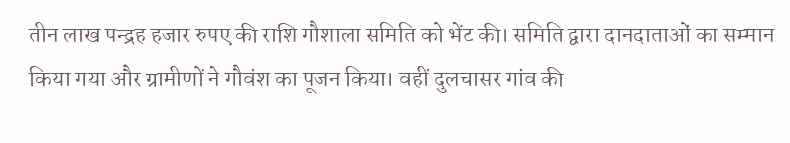तीन लाख पन्द्रह हजार रुपए की राशि गौशाला समिति को भेंट की। समिति द्वारा दानदाताओं का सम्मान किया गया और ग्रामीणों ने गौवंश का पूजन किया। वहीं दुलचासर गांव की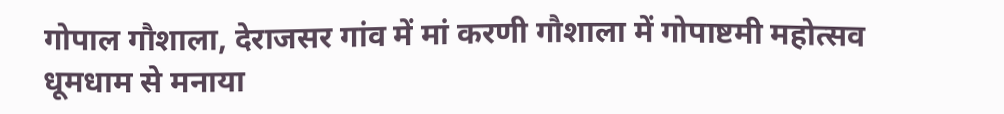गोपाल गौशाला, देराजसर गांव में मां करणी गौशाला में गोपाष्टमी महोत्सव धूमधाम से मनाया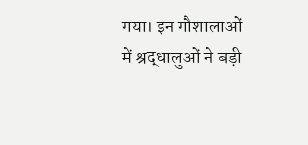गया। इन गौशालाओं में श्रद्धालुओं ने बड़ी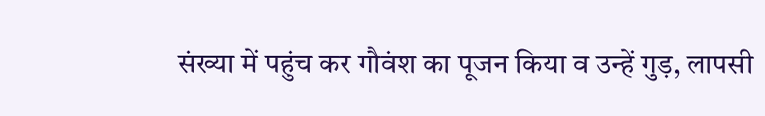संख्या में पहुंच कर गौवंश का पूजन किया व उन्हें गुड़, लापसी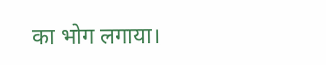का भोग लगाया।